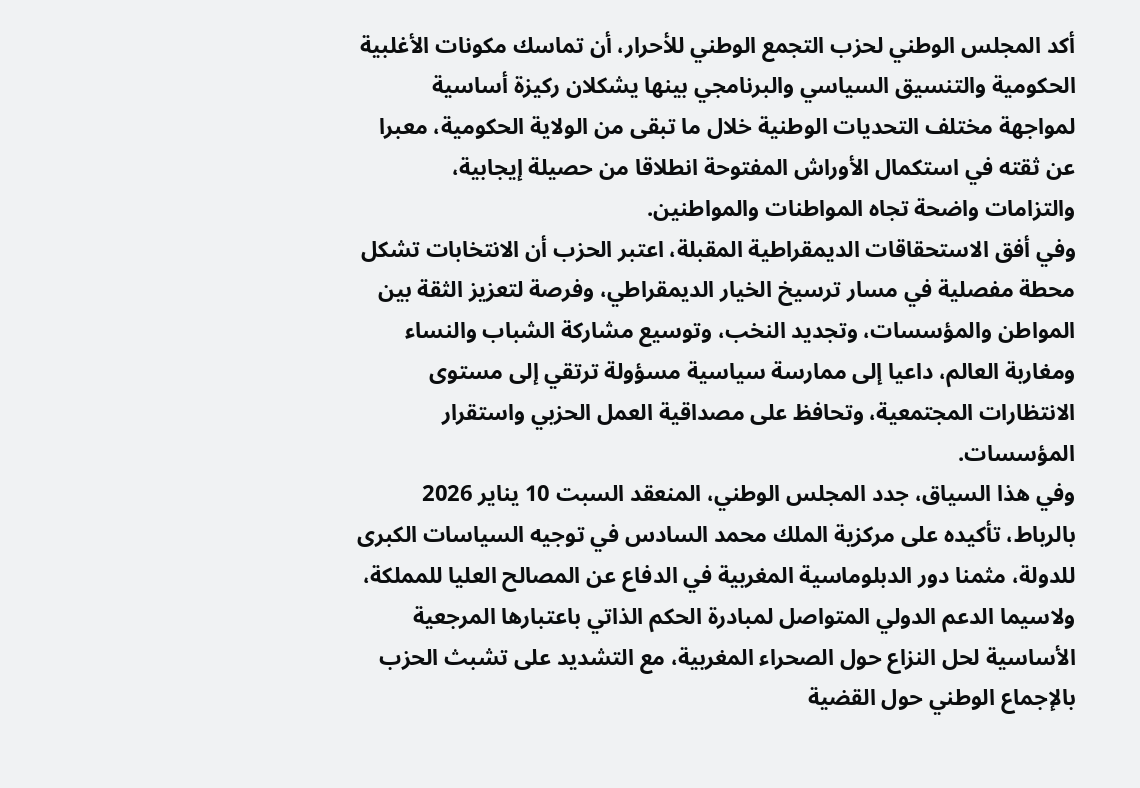أكد المجلس الوطني لحزب التجمع الوطني للأحرار، أن تماسك مكونات الأغلبية الحكومية والتنسيق السياسي والبرنامجي بينها يشكلان ركيزة أساسية لمواجهة مختلف التحديات الوطنية خلال ما تبقى من الولاية الحكومية، معبرا عن ثقته في استكمال الأوراش المفتوحة انطلاقا من حصيلة إيجابية، والتزامات واضحة تجاه المواطنات والمواطنين.
وفي أفق الاستحقاقات الديمقراطية المقبلة، اعتبر الحزب أن الانتخابات تشكل محطة مفصلية في مسار ترسيخ الخيار الديمقراطي، وفرصة لتعزيز الثقة بين المواطن والمؤسسات، وتجديد النخب، وتوسيع مشاركة الشباب والنساء ومغاربة العالم، داعيا إلى ممارسة سياسية مسؤولة ترتقي إلى مستوى الانتظارات المجتمعية، وتحافظ على مصداقية العمل الحزبي واستقرار المؤسسات.
وفي هذا السياق، جدد المجلس الوطني، المنعقد السبت 10 يناير 2026 بالرباط، تأكيده على مركزية الملك محمد السادس في توجيه السياسات الكبرى للدولة، مثمنا دور الدبلوماسية المغربية في الدفاع عن المصالح العليا للمملكة، ولاسيما الدعم الدولي المتواصل لمبادرة الحكم الذاتي باعتبارها المرجعية الأساسية لحل النزاع حول الصحراء المغربية، مع التشديد على تشبث الحزب بالإجماع الوطني حول القضية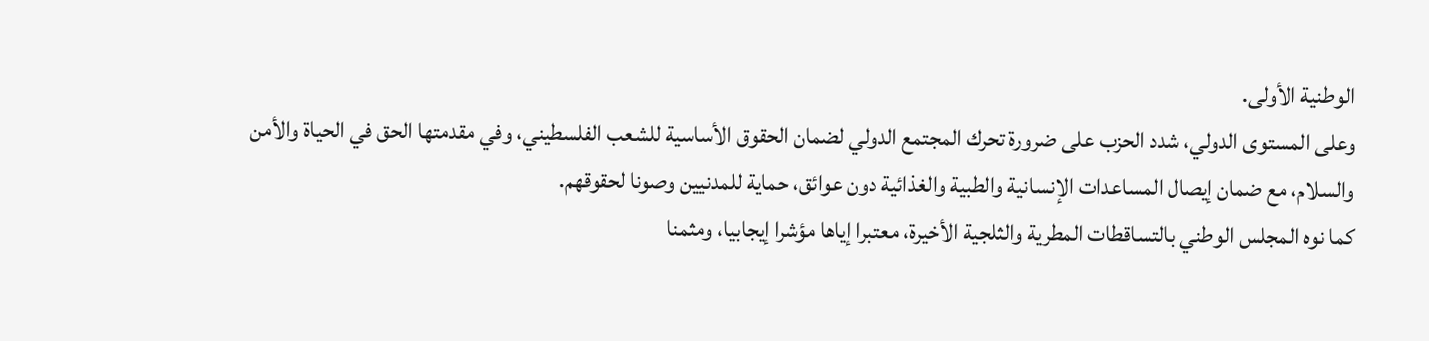الوطنية الأولى.
وعلى المستوى الدولي، شدد الحزب على ضرورة تحرك المجتمع الدولي لضمان الحقوق الأساسية للشعب الفلسطيني، وفي مقدمتها الحق في الحياة والأمن والسلام، مع ضمان إيصال المساعدات الإنسانية والطبية والغذائية دون عوائق، حماية للمدنيين وصونا لحقوقهم.
كما نوه المجلس الوطني بالتساقطات المطرية والثلجية الأخيرة، معتبرا إياها مؤشرا إيجابيا، ومثمنا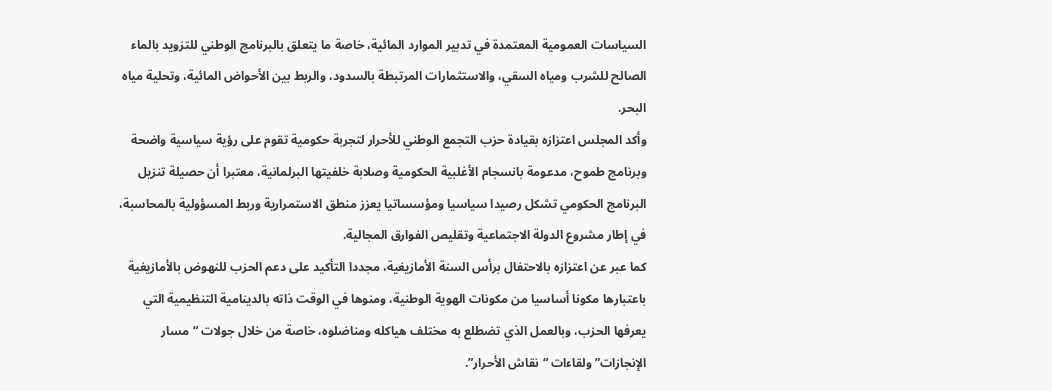السياسات العمومية المعتمدة في تدبير الموارد المائية، خاصة ما يتعلق بالبرنامج الوطني للتزويد بالماء الصالح للشرب ومياه السقي، والاستثمارات المرتبطة بالسدود، والربط بين الأحواض المائية، وتحلية مياه البحر.
وأكد المجلس اعتزازه بقيادة حزب التجمع الوطني للأحرار لتجربة حكومية تقوم على رؤية سياسية واضحة وبرنامج طموح، مدعومة بانسجام الأغلبية الحكومية وصلابة خلفيتها البرلمانية، معتبرا أن حصيلة تنزيل البرنامج الحكومي تشكل رصيدا سياسيا ومؤسساتيا يعزز منطق الاستمرارية وربط المسؤولية بالمحاسبة، في إطار مشروع الدولة الاجتماعية وتقليص الفوارق المجالية.
كما عبر عن اعتزازه بالاحتفال برأس السنة الأمازيغية، مجددا التأكيد على دعم الحزب للنهوض بالأمازيغية باعتبارها مكونا أساسيا من مكونات الهوية الوطنية، ومنوها في الوقت ذاته بالدينامية التنظيمية التي يعرفها الحزب، وبالعمل الذي تضطلع به مختلف هياكله ومناضلوه، خاصة من خلال جولات “مسار الإنجازات” ولقاءات “نقاش الأحرار”.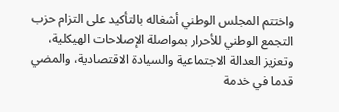واختتم المجلس الوطني أشغاله بالتأكيد على التزام حزب التجمع الوطني للأحرار بمواصلة الإصلاحات الهيكلية، وتعزيز العدالة الاجتماعية والسيادة الاقتصادية، والمضي قدما في خدمة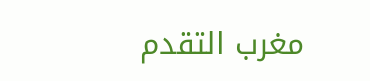مغرب التقدم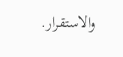والاستقرار.